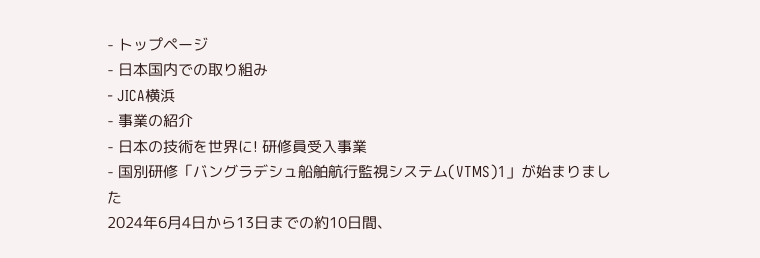- トップページ
- 日本国内での取り組み
- JICA横浜
- 事業の紹介
- 日本の技術を世界に! 研修員受入事業
- 国別研修「バングラデシュ船舶航行監視システム(VTMS)1」が始まりました
2024年6月4日から13日までの約10日間、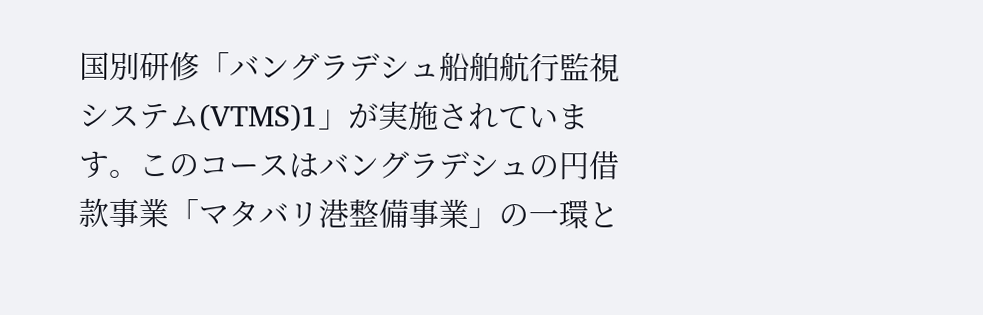国別研修「バングラデシュ船舶航行監視システム(VTMS)1」が実施されています。このコースはバングラデシュの円借款事業「マタバリ港整備事業」の一環と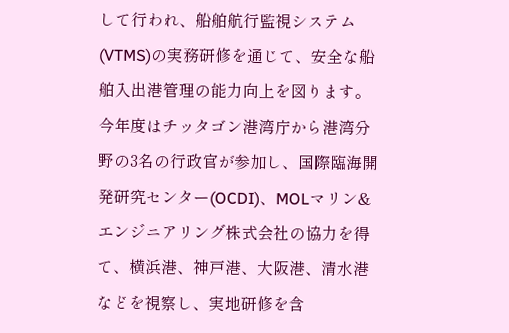して行われ、船舶航行監視システム(VTMS)の実務研修を通じて、安全な船舶入出港管理の能力向上を図ります。
今年度はチッタゴン港湾庁から港湾分野の3名の行政官が参加し、国際臨海開発研究センター(OCDI)、MOLマリン&エンジニアリング株式会社の協力を得て、横浜港、神戸港、大阪港、清水港などを視察し、実地研修を含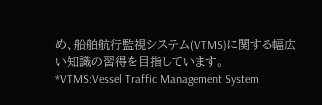め、船舶航行監視システム(VTMS)に関する幅広い知識の習得を目指しています。
*VTMS:Vessel Traffic Management System